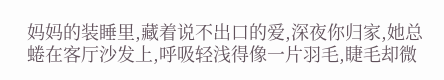妈妈的装睡里,藏着说不出口的爱,深夜你归家,她总蜷在客厅沙发上,呼吸轻浅得像一片羽毛,睫毛却微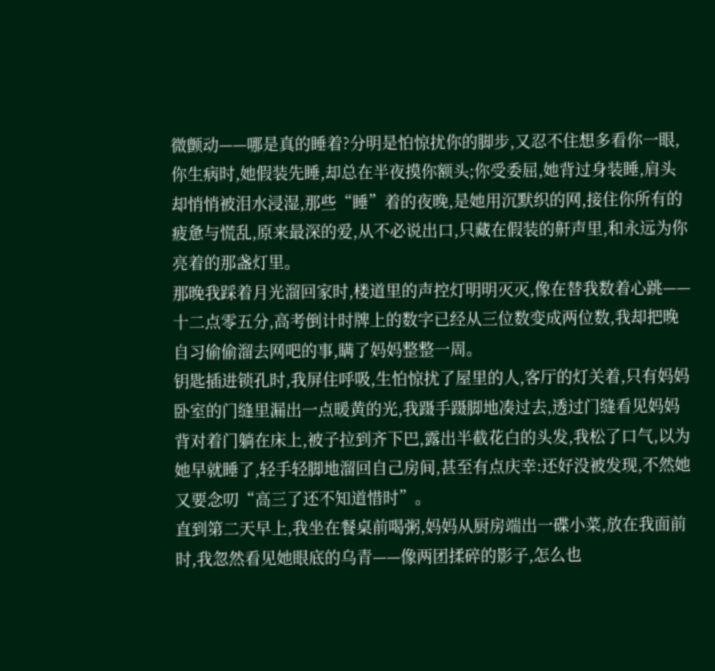微颤动——哪是真的睡着?分明是怕惊扰你的脚步,又忍不住想多看你一眼,你生病时,她假装先睡,却总在半夜摸你额头;你受委屈,她背过身装睡,肩头却悄悄被泪水浸湿,那些“睡”着的夜晚,是她用沉默织的网,接住你所有的疲惫与慌乱,原来最深的爱,从不必说出口,只藏在假装的鼾声里,和永远为你亮着的那盏灯里。
那晚我踩着月光溜回家时,楼道里的声控灯明明灭灭,像在替我数着心跳——十二点零五分,高考倒计时牌上的数字已经从三位数变成两位数,我却把晚自习偷偷溜去网吧的事,瞒了妈妈整整一周。
钥匙插进锁孔时,我屏住呼吸,生怕惊扰了屋里的人,客厅的灯关着,只有妈妈卧室的门缝里漏出一点暖黄的光,我蹑手蹑脚地凑过去,透过门缝看见妈妈背对着门躺在床上,被子拉到齐下巴,露出半截花白的头发,我松了口气,以为她早就睡了,轻手轻脚地溜回自己房间,甚至有点庆幸:还好没被发现,不然她又要念叨“高三了还不知道惜时”。
直到第二天早上,我坐在餐桌前喝粥,妈妈从厨房端出一碟小菜,放在我面前时,我忽然看见她眼底的乌青——像两团揉碎的影子,怎么也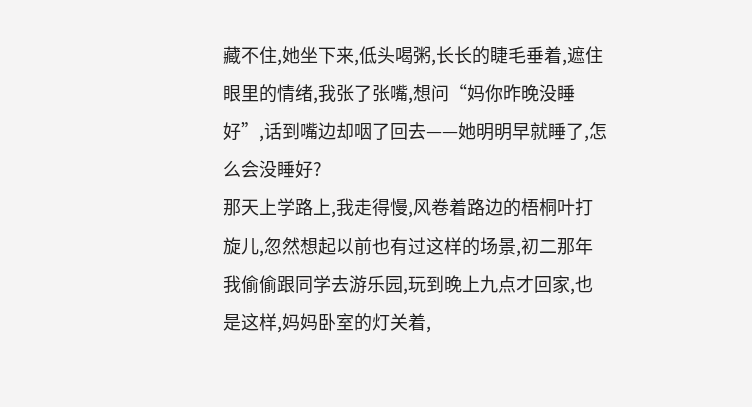藏不住,她坐下来,低头喝粥,长长的睫毛垂着,遮住眼里的情绪,我张了张嘴,想问“妈你昨晚没睡好”,话到嘴边却咽了回去——她明明早就睡了,怎么会没睡好?
那天上学路上,我走得慢,风卷着路边的梧桐叶打旋儿,忽然想起以前也有过这样的场景,初二那年我偷偷跟同学去游乐园,玩到晚上九点才回家,也是这样,妈妈卧室的灯关着,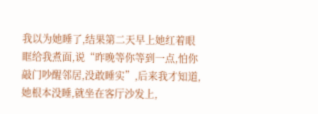我以为她睡了,结果第二天早上她红着眼眶给我煮面,说“昨晚等你等到一点,怕你敲门吵醒邻居,没敢睡实”,后来我才知道,她根本没睡,就坐在客厅沙发上,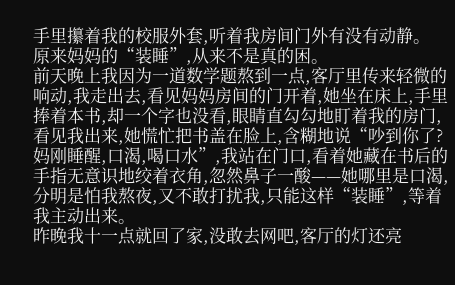手里攥着我的校服外套,听着我房间门外有没有动静。
原来妈妈的“装睡”,从来不是真的困。
前天晚上我因为一道数学题熬到一点,客厅里传来轻微的响动,我走出去,看见妈妈房间的门开着,她坐在床上,手里捧着本书,却一个字也没看,眼睛直勾勾地盯着我的房门,看见我出来,她慌忙把书盖在脸上,含糊地说“吵到你了?妈刚睡醒,口渴,喝口水”,我站在门口,看着她藏在书后的手指无意识地绞着衣角,忽然鼻子一酸——她哪里是口渴,分明是怕我熬夜,又不敢打扰我,只能这样“装睡”,等着我主动出来。
昨晚我十一点就回了家,没敢去网吧,客厅的灯还亮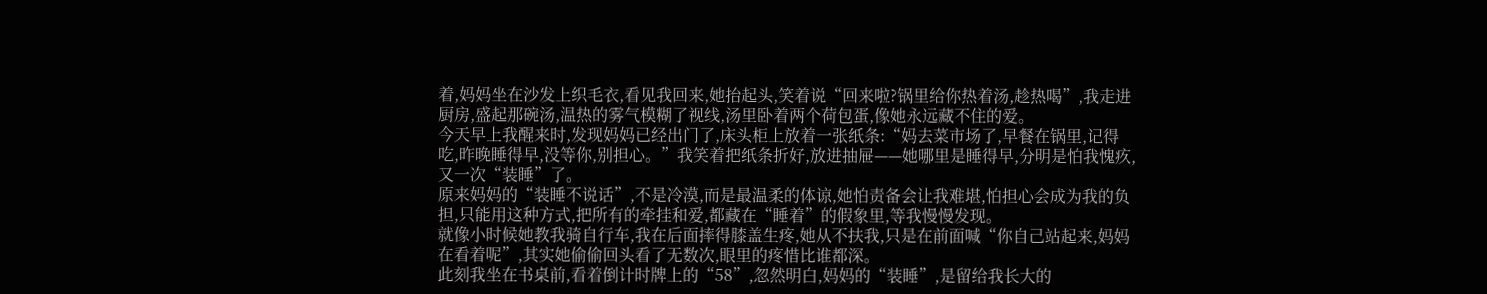着,妈妈坐在沙发上织毛衣,看见我回来,她抬起头,笑着说“回来啦?锅里给你热着汤,趁热喝”,我走进厨房,盛起那碗汤,温热的雾气模糊了视线,汤里卧着两个荷包蛋,像她永远藏不住的爱。
今天早上我醒来时,发现妈妈已经出门了,床头柜上放着一张纸条:“妈去菜市场了,早餐在锅里,记得吃,昨晚睡得早,没等你,别担心。”我笑着把纸条折好,放进抽屉——她哪里是睡得早,分明是怕我愧疚,又一次“装睡”了。
原来妈妈的“装睡不说话”,不是冷漠,而是最温柔的体谅,她怕责备会让我难堪,怕担心会成为我的负担,只能用这种方式,把所有的牵挂和爱,都藏在“睡着”的假象里,等我慢慢发现。
就像小时候她教我骑自行车,我在后面摔得膝盖生疼,她从不扶我,只是在前面喊“你自己站起来,妈妈在看着呢”,其实她偷偷回头看了无数次,眼里的疼惜比谁都深。
此刻我坐在书桌前,看着倒计时牌上的“58”,忽然明白,妈妈的“装睡”,是留给我长大的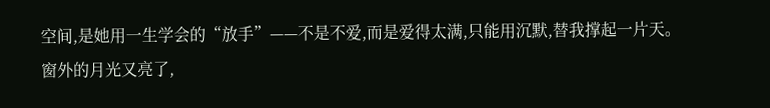空间,是她用一生学会的“放手”——不是不爱,而是爱得太满,只能用沉默,替我撑起一片天。
窗外的月光又亮了,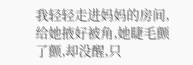我轻轻走进妈妈的房间,给她掖好被角,她睫毛颤了颤,却没醒,只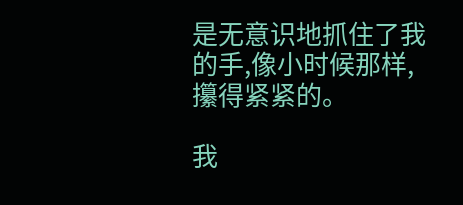是无意识地抓住了我的手,像小时候那样,攥得紧紧的。

我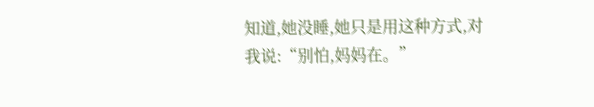知道,她没睡,她只是用这种方式,对我说:“别怕,妈妈在。”